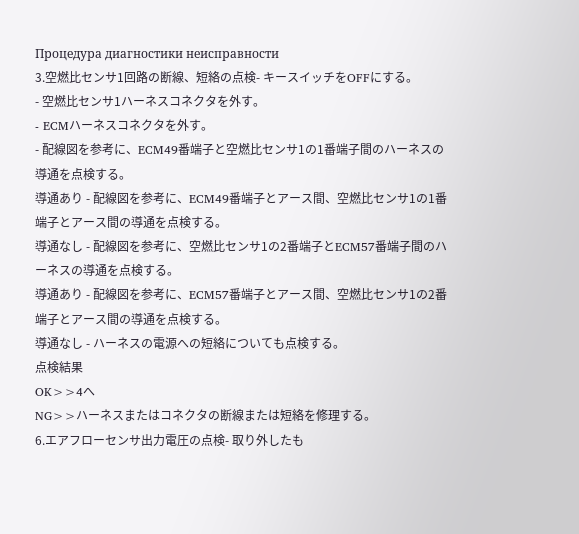Процедура диагностики неисправности
3.空燃比センサ1回路の断線、短絡の点検- キースイッチをOFFにする。
- 空燃比センサ1ハーネスコネクタを外す。
- ECMハーネスコネクタを外す。
- 配線図を参考に、ECM49番端子と空燃比センサ1の1番端子間のハーネスの導通を点検する。
導通あり - 配線図を参考に、ECM49番端子とアース間、空燃比センサ1の1番端子とアース間の導通を点検する。
導通なし - 配線図を参考に、空燃比センサ1の2番端子とECM57番端子間のハーネスの導通を点検する。
導通あり - 配線図を参考に、ECM57番端子とアース間、空燃比センサ1の2番端子とアース間の導通を点検する。
導通なし - ハーネスの電源への短絡についても点検する。
点検結果
OK>>4へ
NG>>ハーネスまたはコネクタの断線または短絡を修理する。
6.エアフローセンサ出力電圧の点検- 取り外したも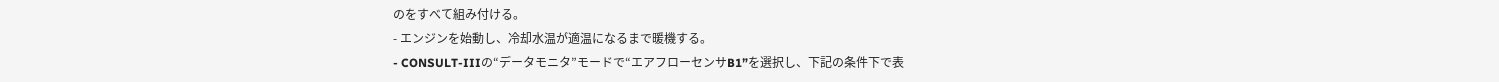のをすべて組み付ける。
- エンジンを始動し、冷却水温が適温になるまで暖機する。
- CONSULT-IIIの“データモニタ”モードで“エアフローセンサB1”を選択し、下記の条件下で表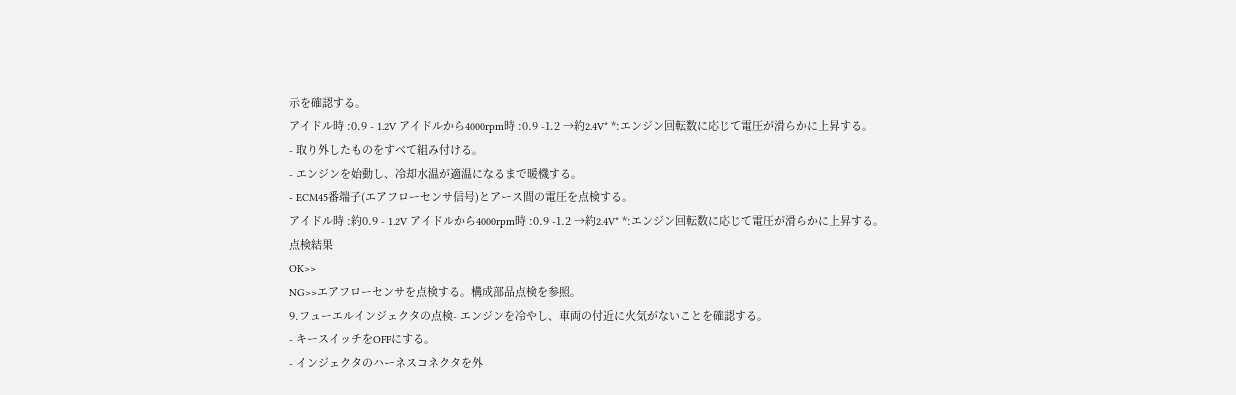示を確認する。
アイドル時 :0.9 - 1.2V アイドルから4000rpm時 :0.9 -1.2 →約2.4V* *:エンジン回転数に応じて電圧が滑らかに上昇する。
- 取り外したものをすべて組み付ける。
- エンジンを始動し、冷却水温が適温になるまで暖機する。
- ECM45番端子(エアフローセンサ信号)とアース間の電圧を点検する。
アイドル時 :約0.9 - 1.2V アイドルから4000rpm時 :0.9 -1.2 →約2.4V* *:エンジン回転数に応じて電圧が滑らかに上昇する。
点検結果
OK>>
NG>>エアフローセンサを点検する。構成部品点検を参照。
9.フューエルインジェクタの点検- エンジンを冷やし、車両の付近に火気がないことを確認する。
- キースイッチをOFFにする。
- インジェクタのハーネスコネクタを外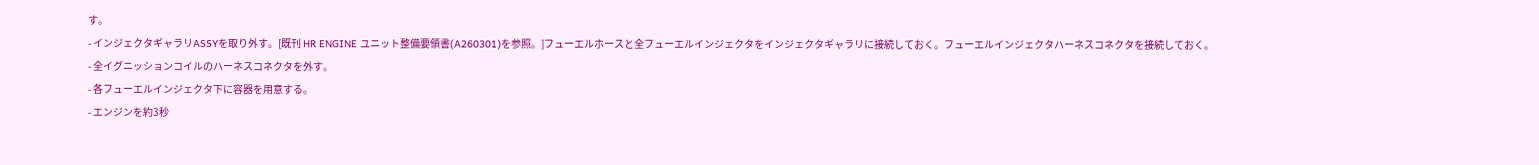す。
- インジェクタギャラリASSYを取り外す。[既刊 HR ENGINE ユニット整備要領書(A260301)を参照。]フューエルホースと全フューエルインジェクタをインジェクタギャラリに接続しておく。フューエルインジェクタハーネスコネクタを接続しておく。
- 全イグニッションコイルのハーネスコネクタを外す。
- 各フューエルインジェクタ下に容器を用意する。
- エンジンを約3秒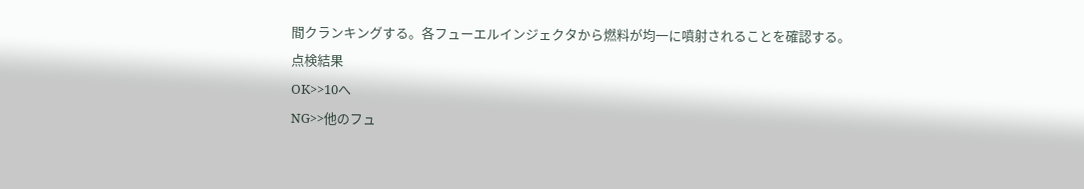間クランキングする。各フューエルインジェクタから燃料が均一に噴射されることを確認する。
点検結果
OK>>10へ
NG>>他のフュ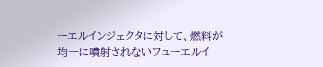ーエルインジェクタに対して、燃料が均一に噴射されないフューエルイ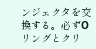ンジェクタを交換する。必ずOリングとクリ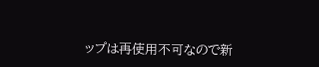ップは再使用不可なので新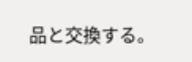品と交換する。